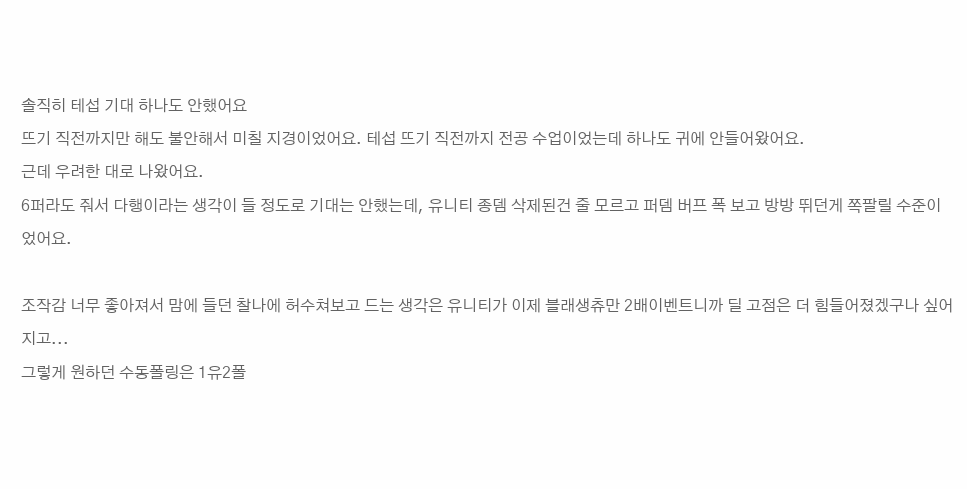솔직히 테섭 기대 하나도 안했어요
뜨기 직전까지만 해도 불안해서 미칠 지경이었어요. 테섭 뜨기 직전까지 전공 수업이었는데 하나도 귀에 안들어왔어요.
근데 우려한 대로 나왔어요.
6퍼라도 줘서 다행이라는 생각이 들 정도로 기대는 안했는데, 유니티 종뎀 삭제된건 줄 모르고 퍼뎀 버프 폭 보고 방방 뛰던게 쪽팔릴 수준이었어요.

조작감 너무 좋아져서 맘에 들던 찰나에 허수쳐보고 드는 생각은 유니티가 이제 블래생츄만 2배이벤트니까 딜 고점은 더 힘들어졌겠구나 싶어지고...
그렇게 원하던 수동폴링은 1유2폴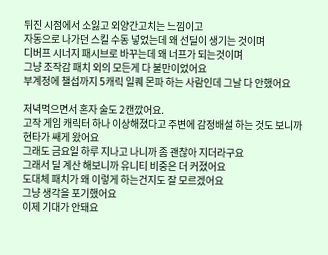뒤진 시점에서 소잃고 외양간고치는 느낌이고
자동으로 나가던 스킬 수동 넣었는데 왜 선딜이 생기는 것이며
디버프 시너지 패시브로 바꾸는데 왜 너프가 되는것이며
그냥 조작감 패치 외의 모든게 다 불만이었어요
부계정에 챌섭까지 5캐릭 일퀘 몬파 하는 사람인데 그날 다 안했어요

저녁먹으면서 혼자 술도 2캔깠어요.
고작 게임 캐릭터 하나 이상해졌다고 주변에 감정배설 하는 것도 보니까 현타가 쌔게 왔어요
그래도 금요일 하루 지나고 나니까 좀 괜찮아 지더라구요
그래서 딜 계산 해보니까 유니티 비중은 더 커졌어요
도대체 패치가 왜 이렇게 하는건지도 잘 모르겠어요
그냥 생각을 포기했어요
이제 기대가 안돼요